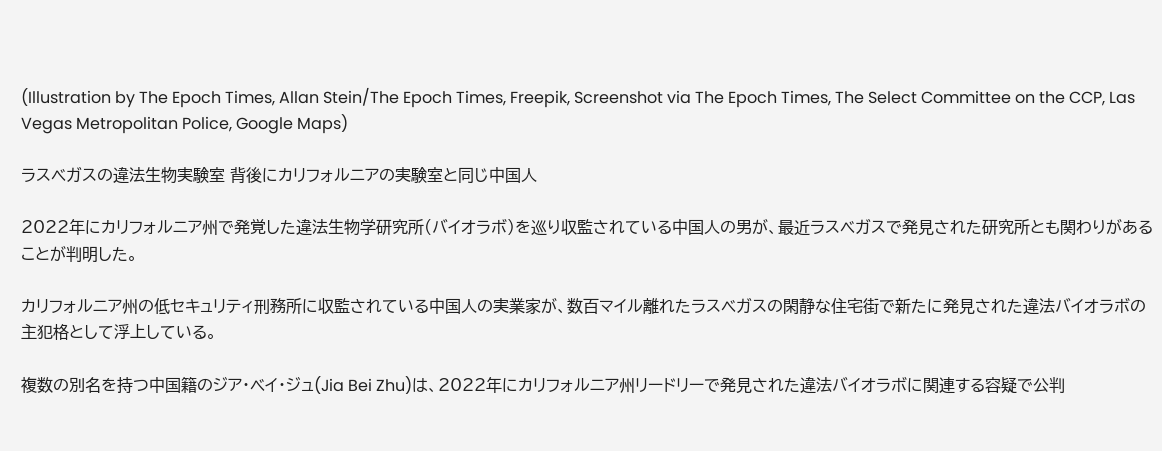(Illustration by The Epoch Times, Allan Stein/The Epoch Times, Freepik, Screenshot via The Epoch Times, The Select Committee on the CCP, Las Vegas Metropolitan Police, Google Maps)

ラスベガスの違法生物実験室 背後にカリフォルニアの実験室と同じ中国人

2022年にカリフォルニア州で発覚した違法生物学研究所(バイオラボ)を巡り収監されている中国人の男が、最近ラスベガスで発見された研究所とも関わりがあることが判明した。

カリフォルニア州の低セキュリティ刑務所に収監されている中国人の実業家が、数百マイル離れたラスベガスの閑静な住宅街で新たに発見された違法バイオラボの主犯格として浮上している。

複数の別名を持つ中国籍のジア・ベイ・ジュ(Jia Bei Zhu)は、2022年にカリフォルニア州リードリーで発見された違法バイオラボに関連する容疑で公判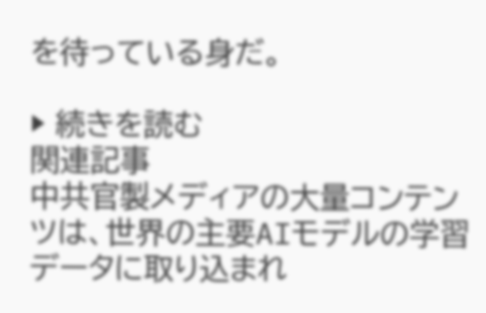を待っている身だ。

▶ 続きを読む
関連記事
中共官製メディアの大量コンテンツは、世界の主要AIモデルの学習データに取り込まれ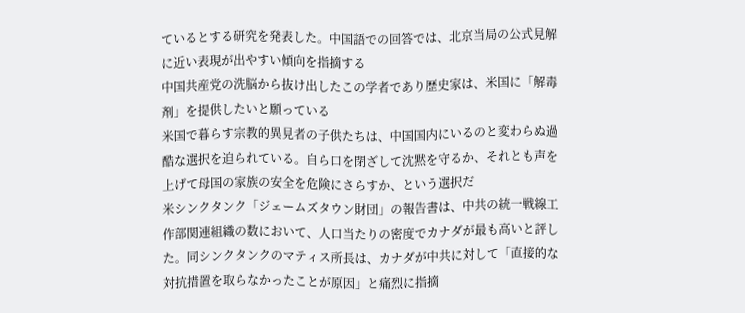ているとする研究を発表した。中国語での回答では、北京当局の公式見解に近い表現が出やすい傾向を指摘する
中国共産党の洗脳から抜け出したこの学者であり歴史家は、米国に「解毒剤」を提供したいと願っている
米国で暮らす宗教的異見者の子供たちは、中国国内にいるのと変わらぬ過酷な選択を迫られている。自ら口を閉ざして沈黙を守るか、それとも声を上げて母国の家族の安全を危険にさらすか、という選択だ
米シンクタンク「ジェームズタウン財団」の報告書は、中共の統一戦線工作部関連組織の数において、人口当たりの密度でカナダが最も高いと評した。同シンクタンクのマティス所長は、カナダが中共に対して「直接的な対抗措置を取らなかったことが原因」と痛烈に指摘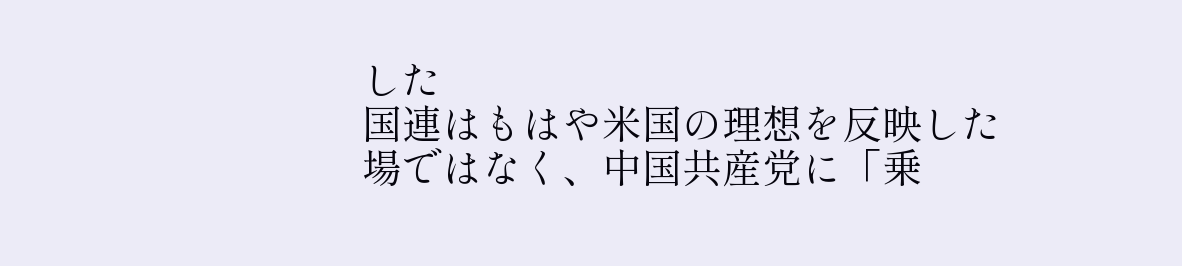した
国連はもはや米国の理想を反映した場ではなく、中国共産党に「乗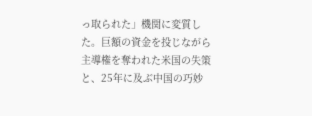っ取られた」機関に変質した。巨額の資金を投じながら主導権を奪われた米国の失策と、25年に及ぶ中国の巧妙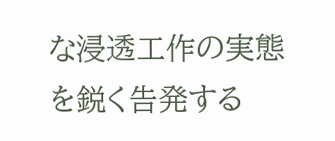な浸透工作の実態を鋭く告発する